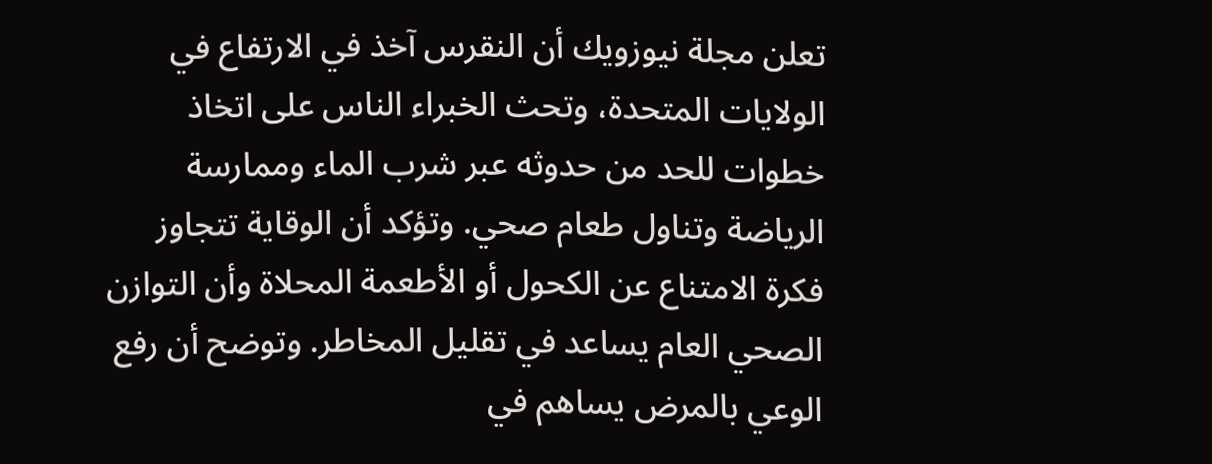تعلن مجلة نيوزويك أن النقرس آخذ في الارتفاع في الولايات المتحدة، وتحث الخبراء الناس على اتخاذ خطوات للحد من حدوثه عبر شرب الماء وممارسة الرياضة وتناول طعام صحي. وتؤكد أن الوقاية تتجاوز فكرة الامتناع عن الكحول أو الأطعمة المحلاة وأن التوازن الصحي العام يساعد في تقليل المخاطر. وتوضح أن رفع الوعي بالمرض يساهم في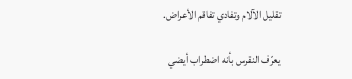تقليل الآلام وتفادي تفاقم الأعراض.

يعرّف النقرس بأنه اضطراب أيضي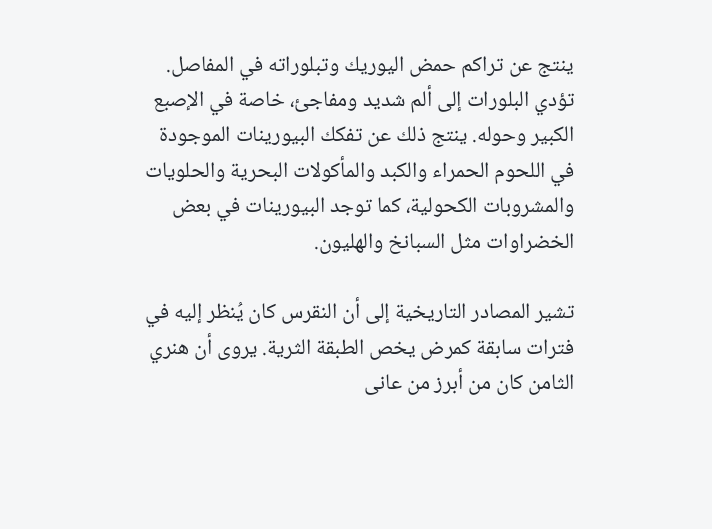ينتج عن تراكم حمض اليوريك وتبلوراته في المفاصل. تؤدي البلورات إلى ألم شديد ومفاجئ، خاصة في الإصبع الكبير وحوله. ينتج ذلك عن تفكك البيورينات الموجودة في اللحوم الحمراء والكبد والمأكولات البحرية والحلويات والمشروبات الكحولية، كما توجد البيورينات في بعض الخضراوات مثل السبانخ والهليون.

تشير المصادر التاريخية إلى أن النقرس كان يُنظر إليه في فترات سابقة كمرض يخص الطبقة الثرية. يروى أن هنري الثامن كان من أبرز من عانى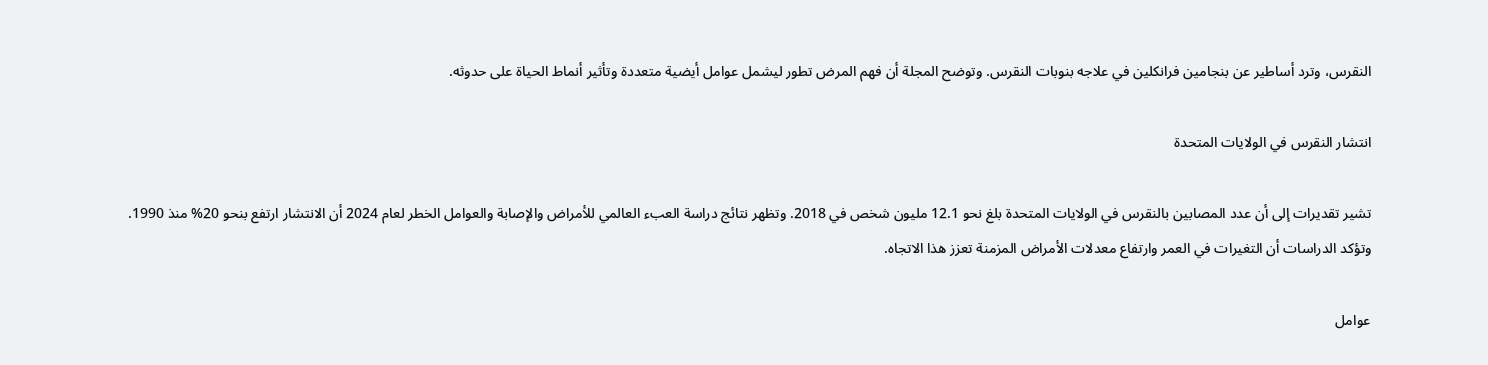النقرس، وترد أساطير عن بنجامين فرانكلين في علاجه بنوبات النقرس. وتوضح المجلة أن فهم المرض تطور ليشمل عوامل أيضية متعددة وتأثير أنماط الحياة على حدوثه.

انتشار النقرس في الولايات المتحدة

تشير تقديرات إلى أن عدد المصابين بالنقرس في الولايات المتحدة بلغ نحو 12.1 مليون شخص في 2018. وتظهر نتائج دراسة العبء العالمي للأمراض والإصابة والعوامل الخطر لعام 2024 أن الانتشار ارتفع بنحو 20% منذ 1990. وتؤكد الدراسات أن التغيرات في العمر وارتفاع معدلات الأمراض المزمنة تعزز هذا الاتجاه.

عوامل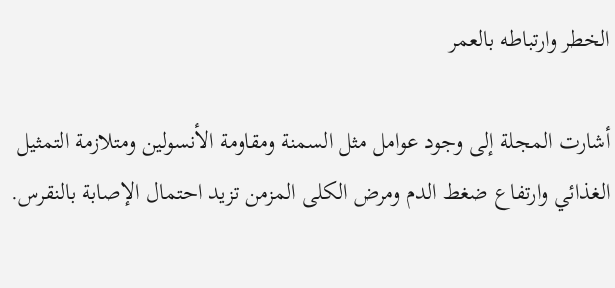الخطر وارتباطه بالعمر

أشارت المجلة إلى وجود عوامل مثل السمنة ومقاومة الأنسولين ومتلازمة التمثيل الغذائي وارتفاع ضغط الدم ومرض الكلى المزمن تزيد احتمال الإصابة بالنقرس.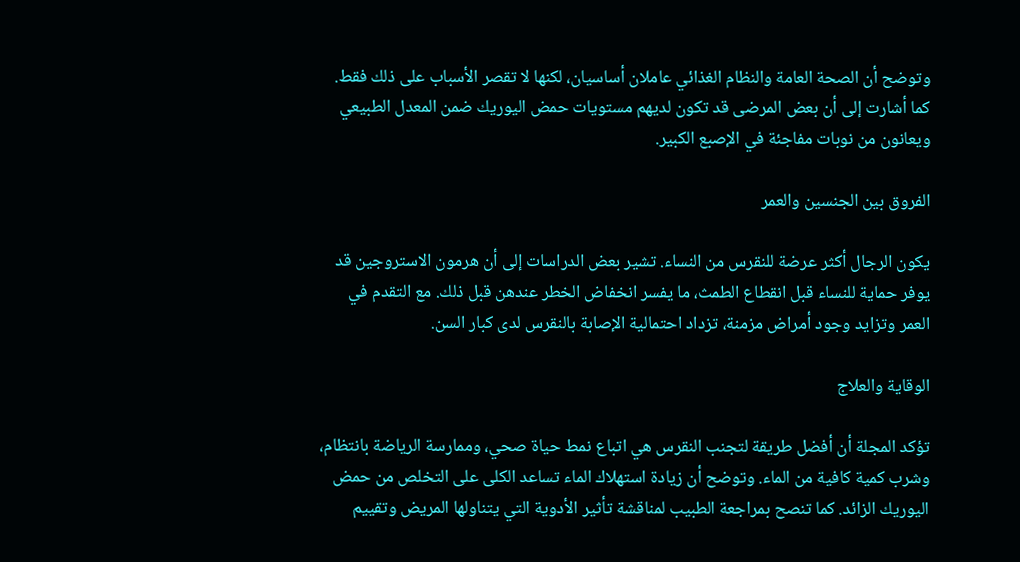وتوضح أن الصحة العامة والنظام الغذائي عاملان أساسيان، لكنها لا تقصر الأسباب على ذلك فقط. كما أشارت إلى أن بعض المرضى قد تكون لديهم مستويات حمض اليوريك ضمن المعدل الطبيعي ويعانون من نوبات مفاجئة في الإصبع الكبير.

الفروق بين الجنسين والعمر

يكون الرجال أكثر عرضة للنقرس من النساء. تشير بعض الدراسات إلى أن هرمون الاستروجين قد يوفر حماية للنساء قبل انقطاع الطمث، ما يفسر انخفاض الخطر عندهن قبل ذلك. مع التقدم في العمر وتزايد وجود أمراض مزمنة، تزداد احتمالية الإصابة بالنقرس لدى كبار السن.

الوقاية والعلاج

تؤكد المجلة أن أفضل طريقة لتجنب النقرس هي اتباع نمط حياة صحي، وممارسة الرياضة بانتظام، وشرب كمية كافية من الماء. وتوضح أن زيادة استهلاك الماء تساعد الكلى على التخلص من حمض اليوريك الزائد. كما تنصح بمراجعة الطبيب لمناقشة تأثير الأدوية التي يتناولها المريض وتقييم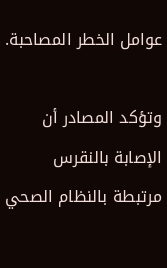عوامل الخطر المصاحبة.

وتؤكد المصادر أن الإصابة بالنقرس مرتبطة بالنظام الصحي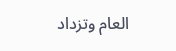العام وتزداد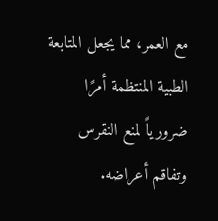مع العمر، مما يجعل المتابعة الطبية المنتظمة أمرًا ضرورياً لمنع النقرس وتفاقم أعراضه.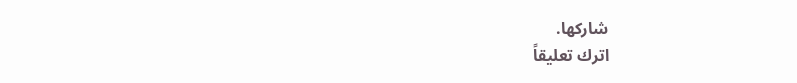شاركها.
اترك تعليقاً